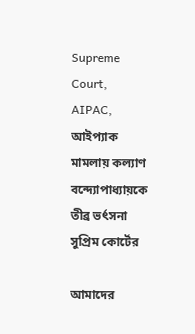Supreme Court, AIPAC, আইপ্যাক মামলায় কল্যাণ বন্দ্যোপাধ্যায়কে তীব্র ভর্ৎসনা সুপ্রিম কোর্টের

আমাদের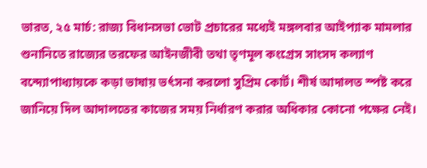ভারত, ২৫ মার্চ: রাজ্য বিধানসভা ভোট প্রচারের মধ্যেই মঙ্গলবার আইপ্যাক মামলার শুনানিতে রাজ্যের তরফের আইনজীবী তথা তৃণমূল কংগ্রেস সাংসদ কল্যাণ বন্দ্যোপাধ্যায়কে কড়া ভাষায় ভর্ৎসনা করলো সুপ্রিম কোর্ট। শীর্ষ আদালত স্পষ্ট করে জানিয়ে দিল আদালতের কাজের সময় নির্ধারণ করার অধিকার কোনো পক্ষের নেই।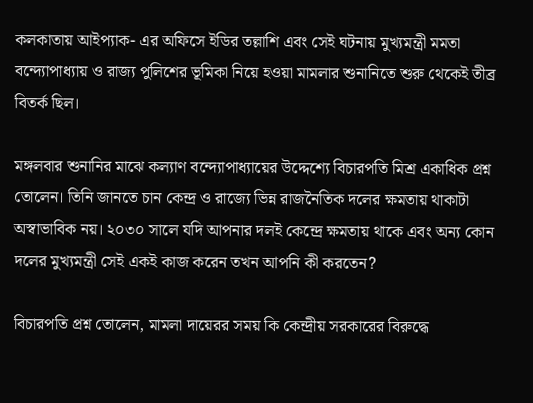কলকাতায় আইপ্যাক- এর অফিসে ইডির তল্লাশি এবং সেই ঘটনায় মুখ্যমন্ত্রী মমতা বন্দ্যোপাধ্যায় ও রাজ্য পুলিশের ভূমিকা নিয়ে হওয়া মামলার শুনানিতে শুরু থেকেই তীব্র বিতর্ক ছিল।

মঙ্গলবার শুনানির মাঝে কল্যাণ বন্দ্যোপাধ্যায়ের উদ্দেশ্যে বিচারপতি মিশ্র একাধিক প্রশ্ন তোলেন। তিনি জানতে চান কেন্দ্র ও রাজ্যে ভিন্ন রাজনৈতিক দলের ক্ষমতায় থাকাটা অস্বাভাবিক নয়। ২০৩০ সালে যদি আপনার দলই কেন্দ্রে ক্ষমতায় থাকে এবং অন্য কোন দলের মুখ্যমন্ত্রী সেই একই কাজ করেন তখন আপনি কী করতেন?

বিচারপতি প্রশ্ন তোলেন, মামলা দায়েরর সময় কি কেন্দ্রীয় সরকারের বিরুদ্ধে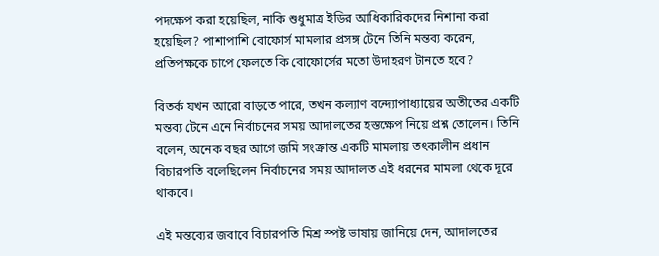পদক্ষেপ করা হয়েছিল, নাকি শুধুমাত্র ইডির আধিকারিকদের নিশানা করা হয়েছিল? পাশাপাশি বোফোর্স মামলার প্রসঙ্গ টেনে তিনি মন্তব্য করেন, প্রতিপক্ষকে চাপে ফেলতে কি বোফোর্সের মতো উদাহরণ টানতে হবে?

বিতর্ক যখন আরো বাড়তে পারে, তখন কল্যাণ বন্দ্যোপাধ্যায়ের অতীতের একটি মন্তব্য টেনে এনে নির্বাচনের সময় আদালতের হস্তক্ষেপ নিয়ে প্রশ্ন তোলেন। তিনি বলেন, অনেক বছর আগে জমি সংক্রান্ত একটি মামলায় তৎকালীন প্রধান বিচারপতি বলেছিলেন নির্বাচনের সময় আদালত এই ধরনের মামলা থেকে দূরে থাকবে।

এই মন্তব্যের জবাবে বিচারপতি মিশ্র স্পষ্ট ভাষায় জানিয়ে দেন, আদালতের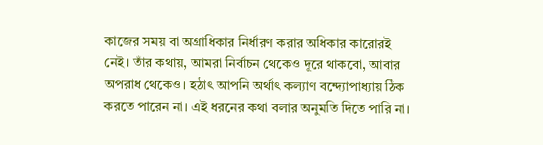কাজের সময় বা অগ্রাধিকার নির্ধারণ করার অধিকার কারোরই নেই। তাঁর কথায়, আমরা নির্বাচন থেকেও দূরে থাকবো, আবার অপরাধ থেকেও। হঠাৎ আপনি অর্থাৎ কল্যাণ বন্দ্যোপাধ্যায় ঠিক করতে পারেন না। এই ধরনের কথা বলার অনুমতি দিতে পারি না।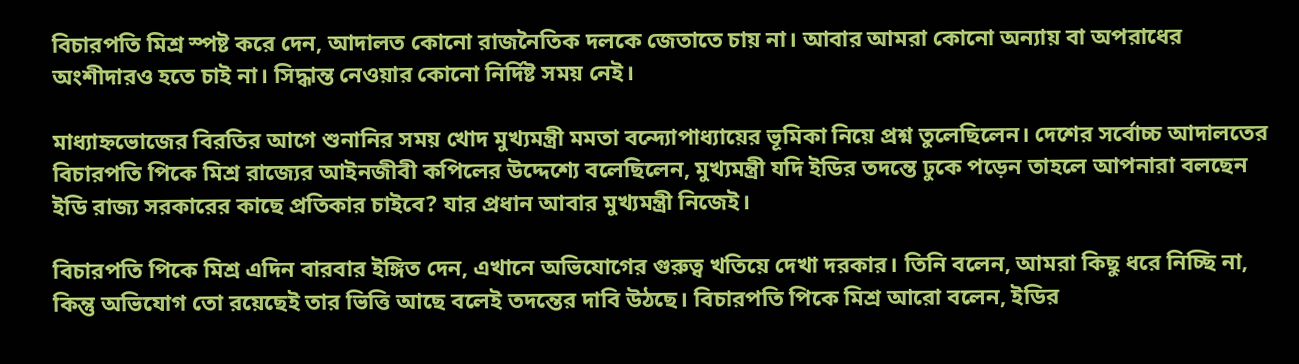বিচারপতি মিশ্র স্পষ্ট করে দেন, আদালত কোনো রাজনৈতিক দলকে জেতাতে চায় না। আবার আমরা কোনো অন্যায় বা অপরাধের অংশীদারও হতে চাই না। সিদ্ধান্ত নেওয়ার কোনো নির্দিষ্ট সময় নেই।

মাধ্যাহ্নভোজের বিরতির আগে শুনানির সময় খোদ মুখ্যমন্ত্রী মমতা বন্দ্যোপাধ্যায়ের ভূমিকা নিয়ে প্রশ্ন তুলেছিলেন। দেশের সর্বোচ্চ আদালতের বিচারপতি পিকে মিশ্র রাজ্যের আইনজীবী কপিলের উদ্দেশ্যে বলেছিলেন, মুখ্যমন্ত্রী যদি ইডির তদন্তে ঢুকে পড়েন তাহলে আপনারা বলছেন ইডি রাজ্য সরকারের কাছে প্রতিকার চাইবে? যার প্রধান আবার মুখ্যমন্ত্রী নিজেই।

বিচারপতি পিকে মিশ্র এদিন বারবার ইঙ্গিত দেন, এখানে অভিযোগের গুরুত্ব খতিয়ে দেখা দরকার। তিনি বলেন, আমরা কিছু ধরে নিচ্ছি না, কিন্তু অভিযোগ তো রয়েছেই তার ভিত্তি আছে বলেই তদন্তের দাবি উঠছে। বিচারপতি পিকে মিশ্র আরো বলেন, ইডির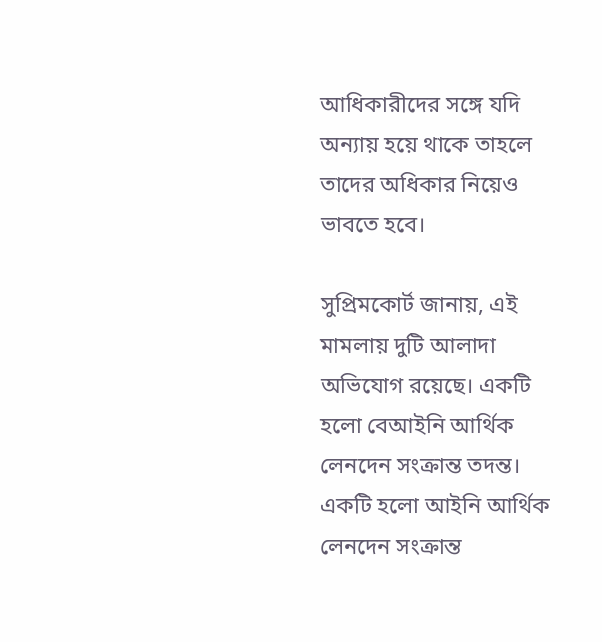আধিকারীদের সঙ্গে যদি অন্যায় হয়ে থাকে তাহলে তাদের অধিকার নিয়েও ভাবতে হবে।

সুপ্রিমকোর্ট জানায়, এই মামলায় দুটি আলাদা অভিযোগ রয়েছে। একটি হলো বেআইনি আর্থিক লেনদেন সংক্রান্ত তদন্ত। একটি হলো আইনি আর্থিক লেনদেন সংক্রান্ত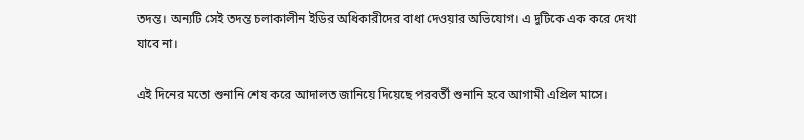তদন্ত। অন্যটি সেই তদন্ত চলাকালীন ইডির অধিকারীদের বাধা দেওয়ার অভিযোগ। এ দুটিকে এক করে দেখা যাবে না।

এই দিনের মতো শুনানি শেষ করে আদালত জানিয়ে দিয়েছে পরবর্তী শুনানি হবে আগামী এপ্রিল মাসে।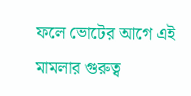ফলে ভোটের আগে এই মামলার গুরুত্ব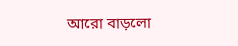আরো বাড়লো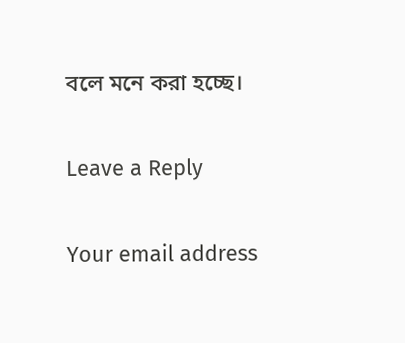বলে মনে করা হচ্ছে।

Leave a Reply

Your email address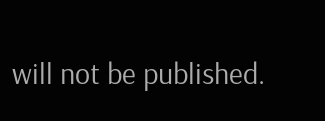will not be published.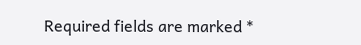Required fields are marked *